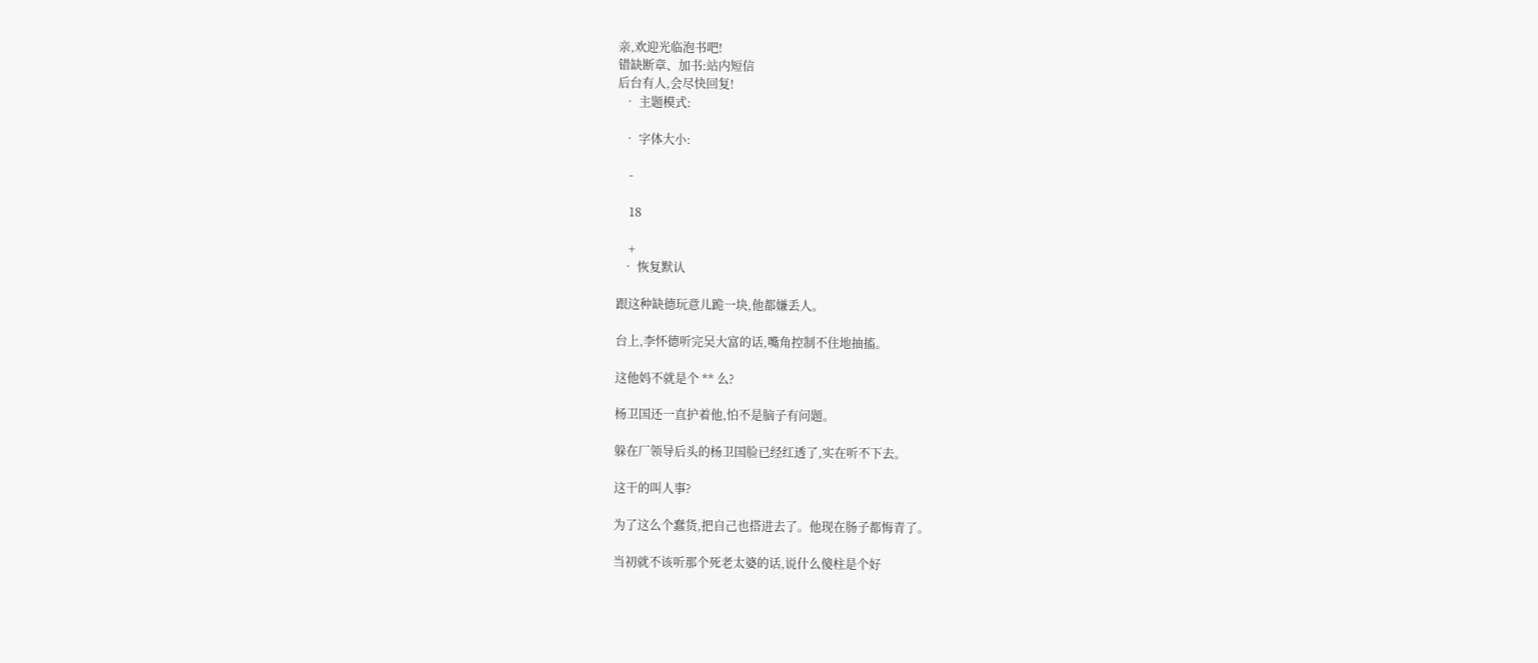亲,欢迎光临泡书吧!
错缺断章、加书:站内短信
后台有人,会尽快回复!
  • 主题模式:

  • 字体大小:

    -

    18

    +
  • 恢复默认

跟这种缺德玩意儿跪一块,他都嫌丢人。

台上,李怀德听完吴大富的话,嘴角控制不住地抽搐。

这他妈不就是个 ** 么?

杨卫国还一直护着他,怕不是脑子有问题。

躲在厂领导后头的杨卫国脸已经红透了,实在听不下去。

这干的叫人事?

为了这么个蠢货,把自己也搭进去了。他现在肠子都悔青了。

当初就不该听那个死老太婆的话,说什么傻柱是个好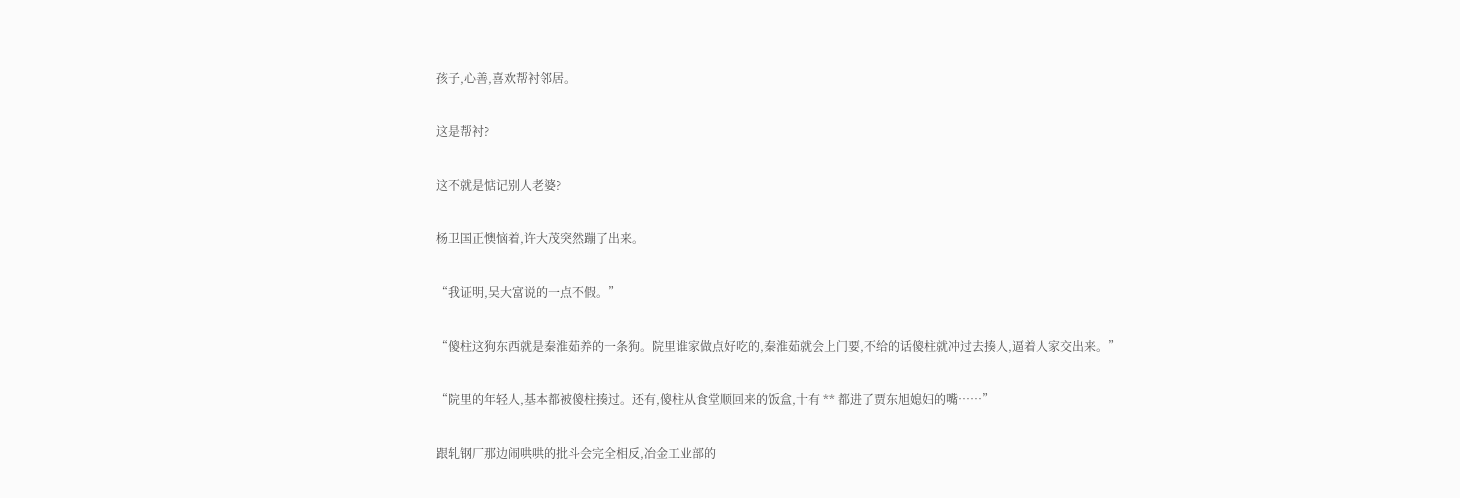孩子,心善,喜欢帮衬邻居。

这是帮衬?

这不就是惦记别人老婆?

杨卫国正懊恼着,许大茂突然蹦了出来。

“我证明,吴大富说的一点不假。”

“傻柱这狗东西就是秦淮茹养的一条狗。院里谁家做点好吃的,秦淮茹就会上门要,不给的话傻柱就冲过去揍人,逼着人家交出来。”

“院里的年轻人,基本都被傻柱揍过。还有,傻柱从食堂顺回来的饭盒,十有 ** 都进了贾东旭媳妇的嘴……”

跟轧钢厂那边闹哄哄的批斗会完全相反,冶金工业部的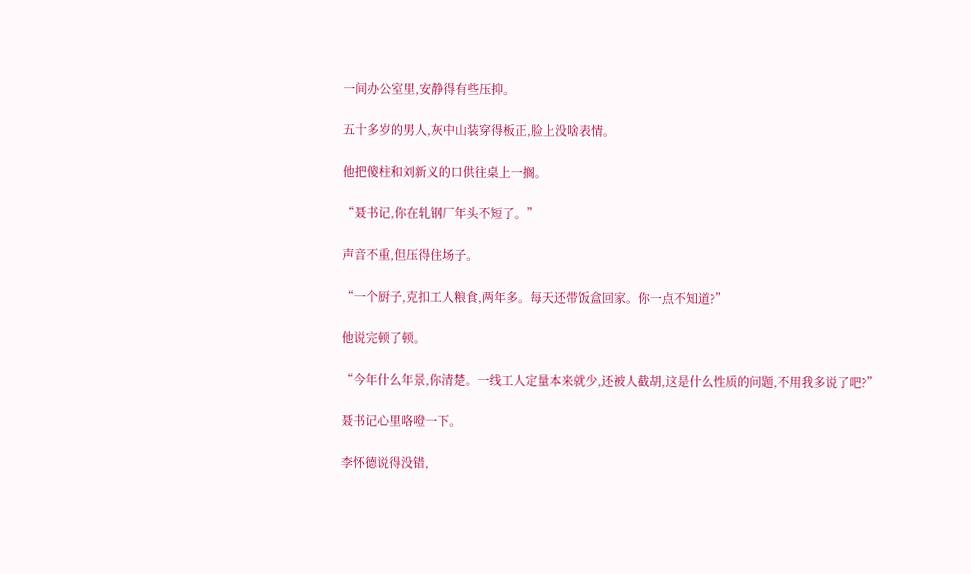一间办公室里,安静得有些压抑。

五十多岁的男人,灰中山装穿得板正,脸上没啥表情。

他把傻柱和刘新义的口供往桌上一搁。

“聂书记,你在轧钢厂年头不短了。”

声音不重,但压得住场子。

“一个厨子,克扣工人粮食,两年多。每天还带饭盒回家。你一点不知道?”

他说完顿了顿。

“今年什么年景,你清楚。一线工人定量本来就少,还被人截胡,这是什么性质的问题,不用我多说了吧?”

聂书记心里咯噔一下。

李怀德说得没错,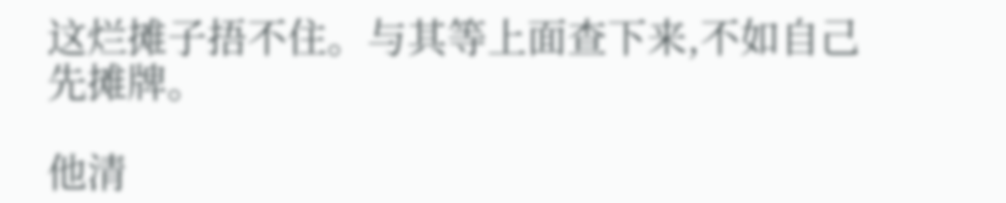这烂摊子捂不住。与其等上面查下来,不如自己先摊牌。

他清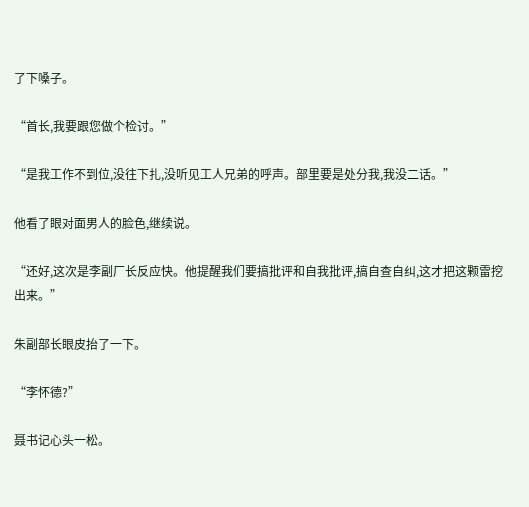了下嗓子。

“首长,我要跟您做个检讨。”

“是我工作不到位,没往下扎,没听见工人兄弟的呼声。部里要是处分我,我没二话。”

他看了眼对面男人的脸色,继续说。

“还好,这次是李副厂长反应快。他提醒我们要搞批评和自我批评,搞自查自纠,这才把这颗雷挖出来。”

朱副部长眼皮抬了一下。

“李怀德?”

聂书记心头一松。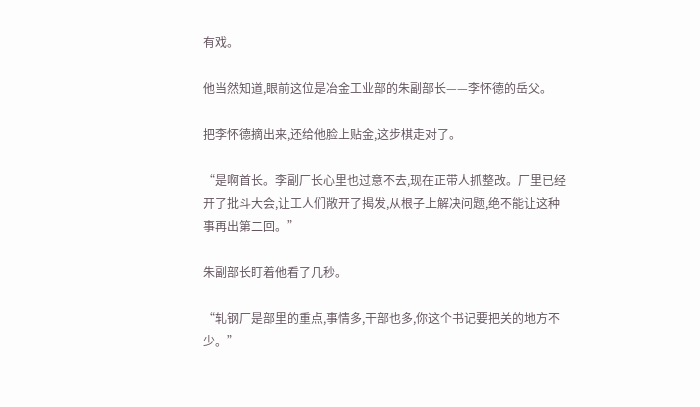有戏。

他当然知道,眼前这位是冶金工业部的朱副部长——李怀德的岳父。

把李怀德摘出来,还给他脸上贴金,这步棋走对了。

“是啊首长。李副厂长心里也过意不去,现在正带人抓整改。厂里已经开了批斗大会,让工人们敞开了揭发,从根子上解决问题,绝不能让这种事再出第二回。”

朱副部长盯着他看了几秒。

“轧钢厂是部里的重点,事情多,干部也多,你这个书记要把关的地方不少。”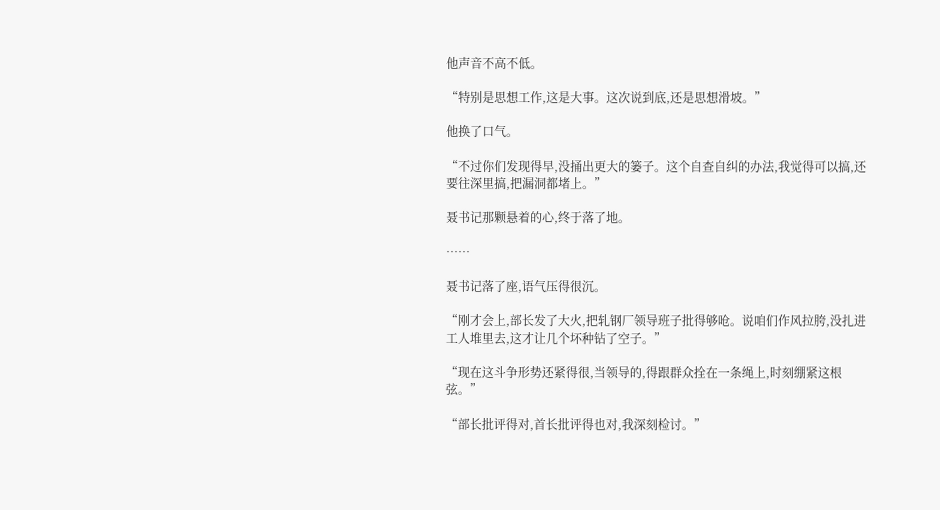他声音不高不低。

“特别是思想工作,这是大事。这次说到底,还是思想滑坡。”

他换了口气。

“不过你们发现得早,没捅出更大的篓子。这个自查自纠的办法,我觉得可以搞,还要往深里搞,把漏洞都堵上。”

聂书记那颗悬着的心,终于落了地。

……

聂书记落了座,语气压得很沉。

“刚才会上,部长发了大火,把轧钢厂领导班子批得够呛。说咱们作风拉胯,没扎进工人堆里去,这才让几个坏种钻了空子。”

“现在这斗争形势还紧得很,当领导的,得跟群众拴在一条绳上,时刻绷紧这根弦。”

“部长批评得对,首长批评得也对,我深刻检讨。”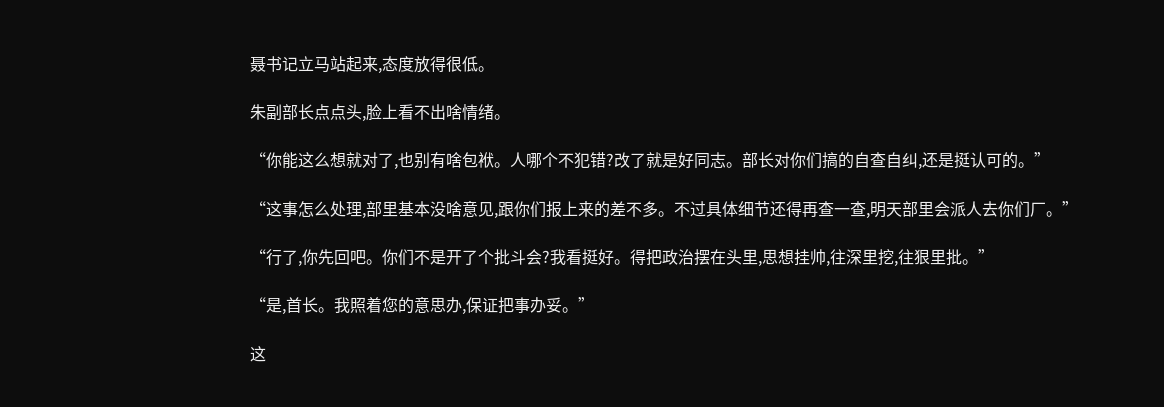聂书记立马站起来,态度放得很低。

朱副部长点点头,脸上看不出啥情绪。

“你能这么想就对了,也别有啥包袱。人哪个不犯错?改了就是好同志。部长对你们搞的自查自纠,还是挺认可的。”

“这事怎么处理,部里基本没啥意见,跟你们报上来的差不多。不过具体细节还得再查一查,明天部里会派人去你们厂。”

“行了,你先回吧。你们不是开了个批斗会?我看挺好。得把政治摆在头里,思想挂帅,往深里挖,往狠里批。”

“是,首长。我照着您的意思办,保证把事办妥。”

这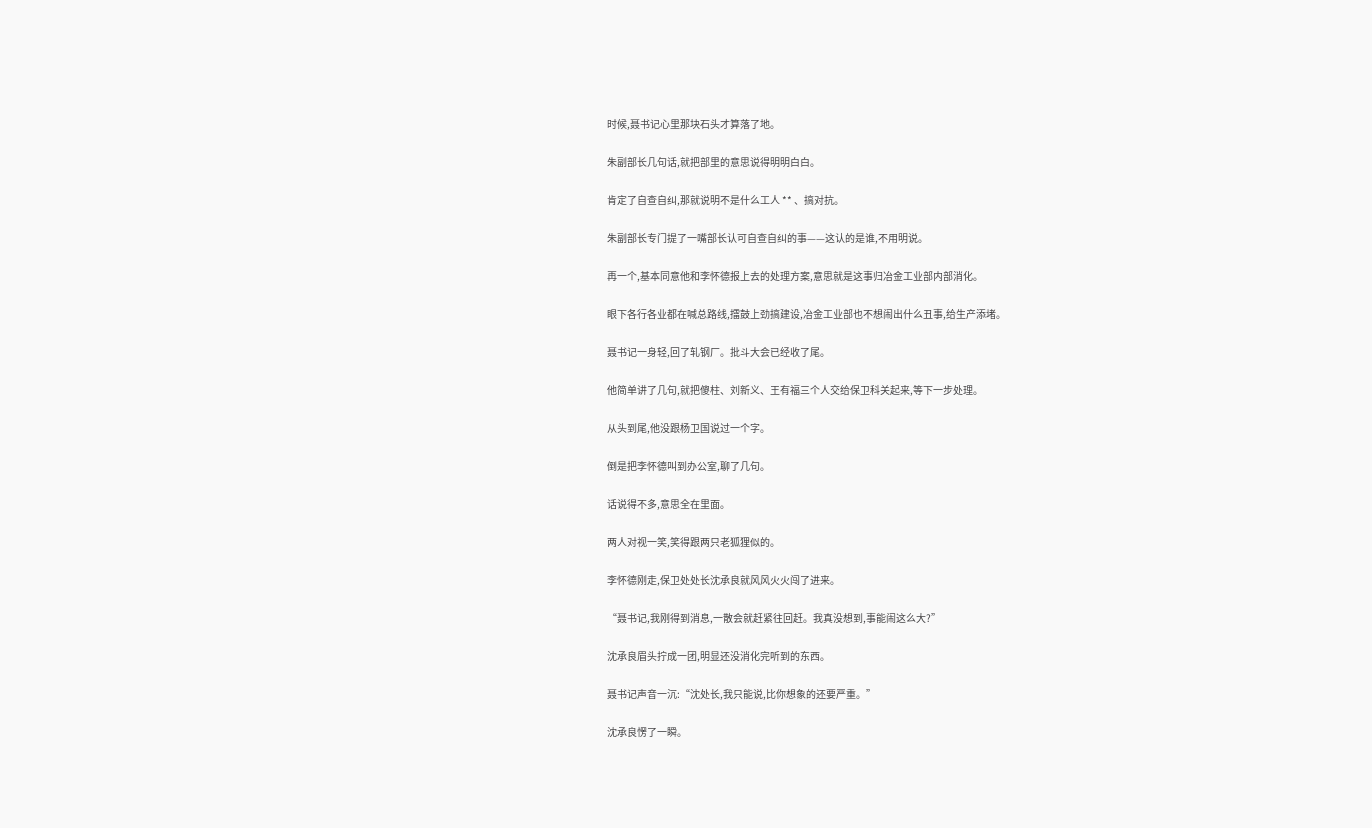时候,聂书记心里那块石头才算落了地。

朱副部长几句话,就把部里的意思说得明明白白。

肯定了自查自纠,那就说明不是什么工人 ** 、搞对抗。

朱副部长专门提了一嘴部长认可自查自纠的事——这认的是谁,不用明说。

再一个,基本同意他和李怀德报上去的处理方案,意思就是这事归冶金工业部内部消化。

眼下各行各业都在喊总路线,擂鼓上劲搞建设,冶金工业部也不想闹出什么丑事,给生产添堵。

聂书记一身轻,回了轧钢厂。批斗大会已经收了尾。

他简单讲了几句,就把傻柱、刘新义、王有福三个人交给保卫科关起来,等下一步处理。

从头到尾,他没跟杨卫国说过一个字。

倒是把李怀德叫到办公室,聊了几句。

话说得不多,意思全在里面。

两人对视一笑,笑得跟两只老狐狸似的。

李怀德刚走,保卫处处长沈承良就风风火火闯了进来。

“聂书记,我刚得到消息,一散会就赶紧往回赶。我真没想到,事能闹这么大?”

沈承良眉头拧成一团,明显还没消化完听到的东西。

聂书记声音一沉:“沈处长,我只能说,比你想象的还要严重。”

沈承良愣了一瞬。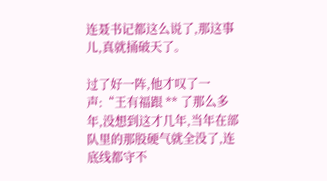连聂书记都这么说了,那这事儿,真就捅破天了。

过了好一阵,他才叹了一声:“王有福跟 ** 了那么多年,没想到这才几年,当年在部队里的那股硬气就全没了,连底线都守不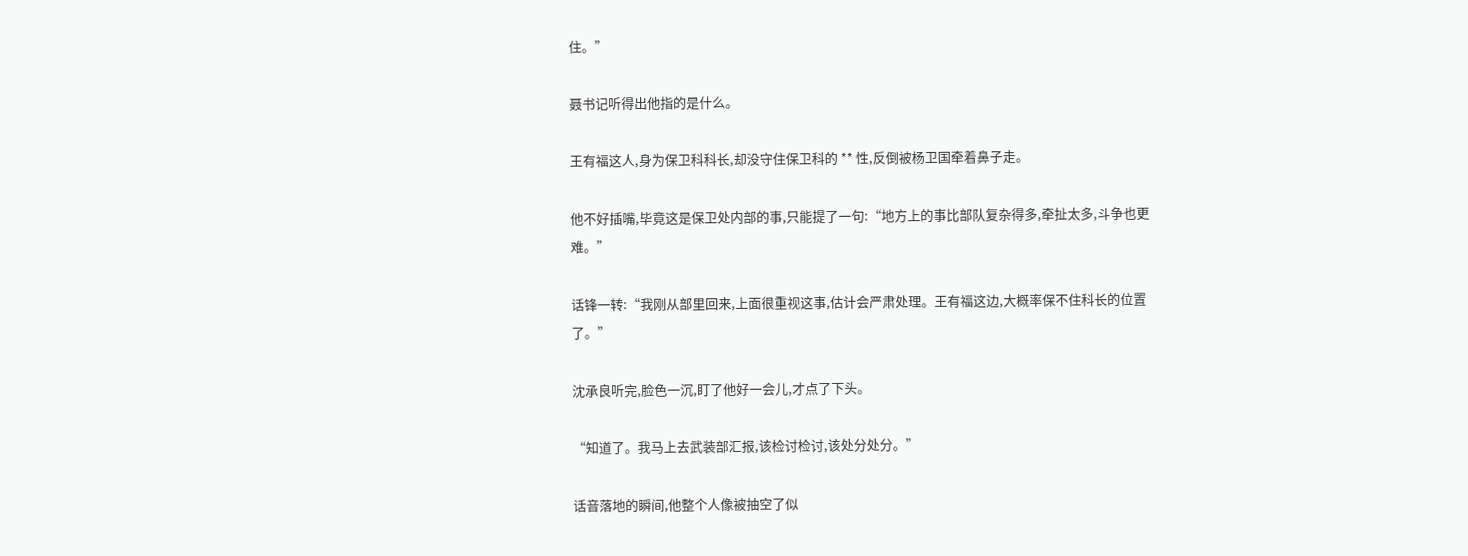住。”

聂书记听得出他指的是什么。

王有福这人,身为保卫科科长,却没守住保卫科的 ** 性,反倒被杨卫国牵着鼻子走。

他不好插嘴,毕竟这是保卫处内部的事,只能提了一句:“地方上的事比部队复杂得多,牵扯太多,斗争也更难。”

话锋一转:“我刚从部里回来,上面很重视这事,估计会严肃处理。王有福这边,大概率保不住科长的位置了。”

沈承良听完,脸色一沉,盯了他好一会儿,才点了下头。

“知道了。我马上去武装部汇报,该检讨检讨,该处分处分。”

话音落地的瞬间,他整个人像被抽空了似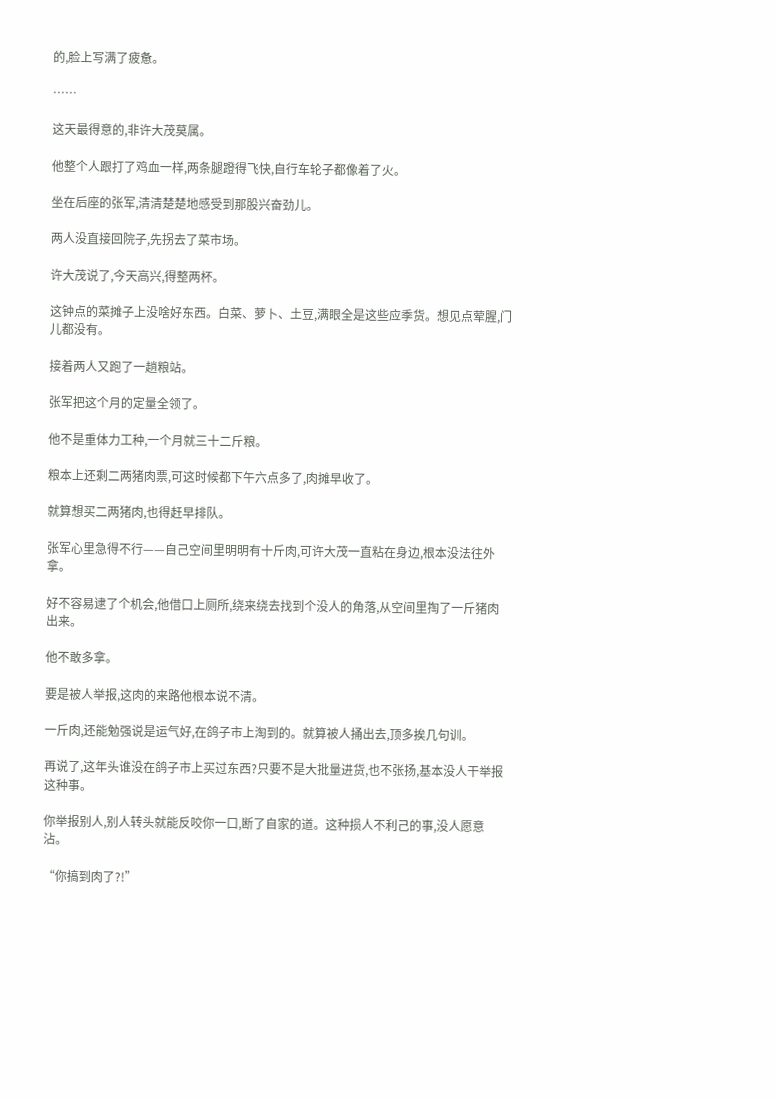的,脸上写满了疲惫。

……

这天最得意的,非许大茂莫属。

他整个人跟打了鸡血一样,两条腿蹬得飞快,自行车轮子都像着了火。

坐在后座的张军,清清楚楚地感受到那股兴奋劲儿。

两人没直接回院子,先拐去了菜市场。

许大茂说了,今天高兴,得整两杯。

这钟点的菜摊子上没啥好东西。白菜、萝卜、土豆,满眼全是这些应季货。想见点荤腥,门儿都没有。

接着两人又跑了一趟粮站。

张军把这个月的定量全领了。

他不是重体力工种,一个月就三十二斤粮。

粮本上还剩二两猪肉票,可这时候都下午六点多了,肉摊早收了。

就算想买二两猪肉,也得赶早排队。

张军心里急得不行——自己空间里明明有十斤肉,可许大茂一直粘在身边,根本没法往外拿。

好不容易逮了个机会,他借口上厕所,绕来绕去找到个没人的角落,从空间里掏了一斤猪肉出来。

他不敢多拿。

要是被人举报,这肉的来路他根本说不清。

一斤肉,还能勉强说是运气好,在鸽子市上淘到的。就算被人捅出去,顶多挨几句训。

再说了,这年头谁没在鸽子市上买过东西?只要不是大批量进货,也不张扬,基本没人干举报这种事。

你举报别人,别人转头就能反咬你一口,断了自家的道。这种损人不利己的事,没人愿意沾。

“你搞到肉了?!”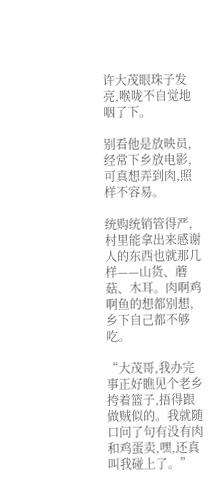许大茂眼珠子发亮,喉咙不自觉地咽了下。

别看他是放映员,经常下乡放电影,可真想弄到肉,照样不容易。

统购统销管得严,村里能拿出来感谢人的东西也就那几样——山货、蘑菇、木耳。肉啊鸡啊鱼的想都别想,乡下自己都不够吃。

“大茂哥,我办完事正好瞧见个老乡挎着篮子,捂得跟做贼似的。我就随口问了句有没有肉和鸡蛋卖,嘿,还真叫我碰上了。”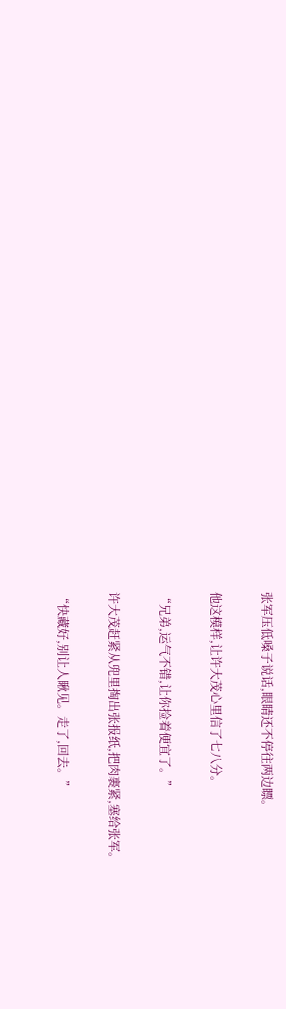张军压低嗓子说话,眼睛还不停往两边瞟。

他这模样,让许大茂心里信了七八分。

“兄弟,运气不错,让你捡着便宜了。”

许大茂赶紧从兜里掏出张报纸,把肉裹紧,塞给张军。

“快藏好,别让人瞅见。走了,回去。”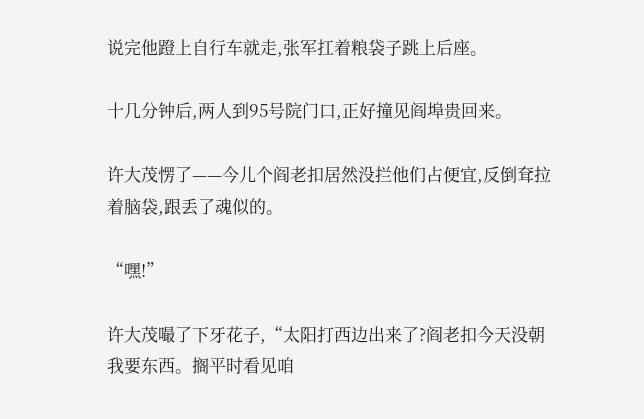说完他蹬上自行车就走,张军扛着粮袋子跳上后座。

十几分钟后,两人到95号院门口,正好撞见阎埠贵回来。

许大茂愣了——今儿个阎老扣居然没拦他们占便宜,反倒耷拉着脑袋,跟丢了魂似的。

“嘿!”

许大茂嘬了下牙花子,“太阳打西边出来了?阎老扣今天没朝我要东西。搁平时看见咱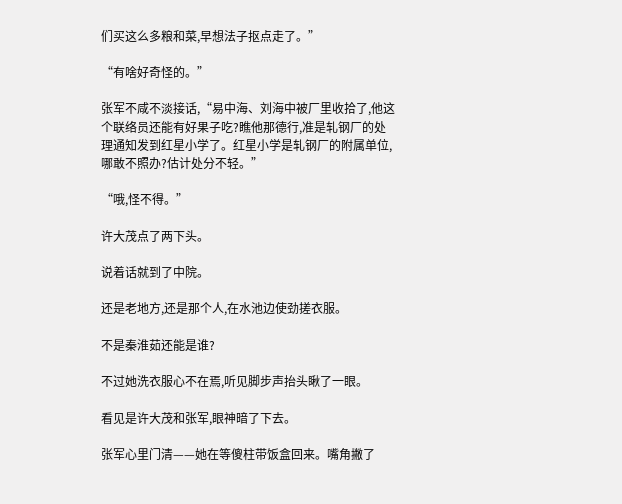们买这么多粮和菜,早想法子抠点走了。”

“有啥好奇怪的。”

张军不咸不淡接话,“易中海、刘海中被厂里收拾了,他这个联络员还能有好果子吃?瞧他那德行,准是轧钢厂的处理通知发到红星小学了。红星小学是轧钢厂的附属单位,哪敢不照办?估计处分不轻。”

“哦,怪不得。”

许大茂点了两下头。

说着话就到了中院。

还是老地方,还是那个人,在水池边使劲搓衣服。

不是秦淮茹还能是谁?

不过她洗衣服心不在焉,听见脚步声抬头瞅了一眼。

看见是许大茂和张军,眼神暗了下去。

张军心里门清——她在等傻柱带饭盒回来。嘴角撇了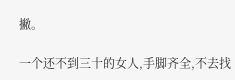撇。

一个还不到三十的女人,手脚齐全,不去找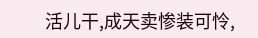活儿干,成天卖惨装可怜,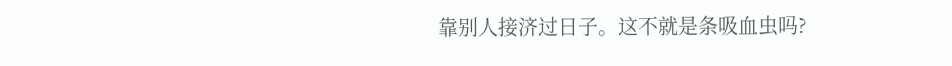靠别人接济过日子。这不就是条吸血虫吗?